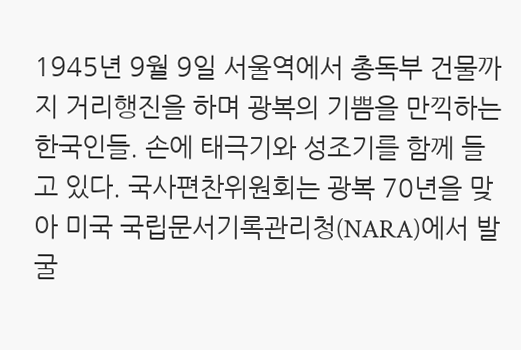1945년 9월 9일 서울역에서 총독부 건물까지 거리행진을 하며 광복의 기쁨을 만끽하는 한국인들. 손에 태극기와 성조기를 함께 들고 있다. 국사편찬위원회는 광복 70년을 맞아 미국 국립문서기록관리청(NARA)에서 발굴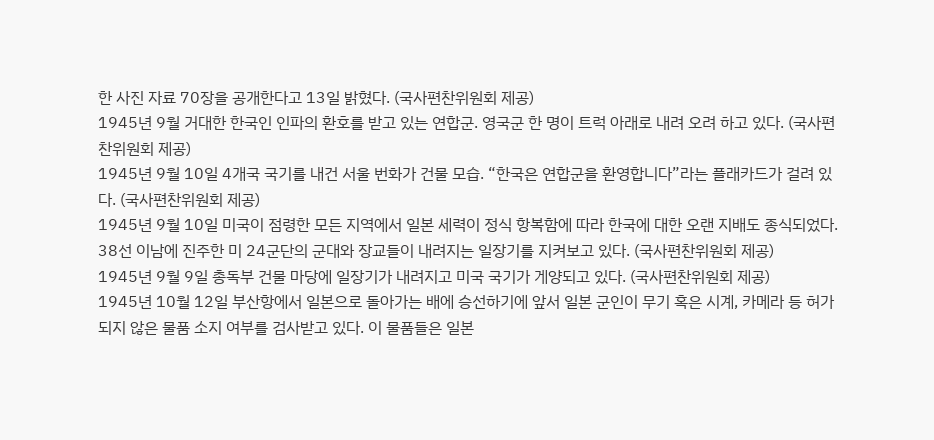한 사진 자료 70장을 공개한다고 13일 밝혔다. (국사편찬위원회 제공)
1945년 9월 거대한 한국인 인파의 환호를 받고 있는 연합군. 영국군 한 명이 트럭 아래로 내려 오려 하고 있다. (국사편찬위원회 제공)
1945년 9월 10일 4개국 국기를 내건 서울 번화가 건물 모습. “한국은 연합군을 환영합니다”라는 플래카드가 걸려 있다. (국사편찬위원회 제공)
1945년 9월 10일 미국이 점령한 모든 지역에서 일본 세력이 정식 항복함에 따라 한국에 대한 오랜 지배도 종식되었다. 38선 이남에 진주한 미 24군단의 군대와 장교들이 내려지는 일장기를 지켜보고 있다. (국사편찬위원회 제공)
1945년 9월 9일 총독부 건물 마당에 일장기가 내려지고 미국 국기가 게양되고 있다. (국사편찬위원회 제공)
1945년 10월 12일 부산항에서 일본으로 돌아가는 배에 승선하기에 앞서 일본 군인이 무기 혹은 시계, 카메라 등 허가되지 않은 물품 소지 여부를 검사받고 있다. 이 물품들은 일본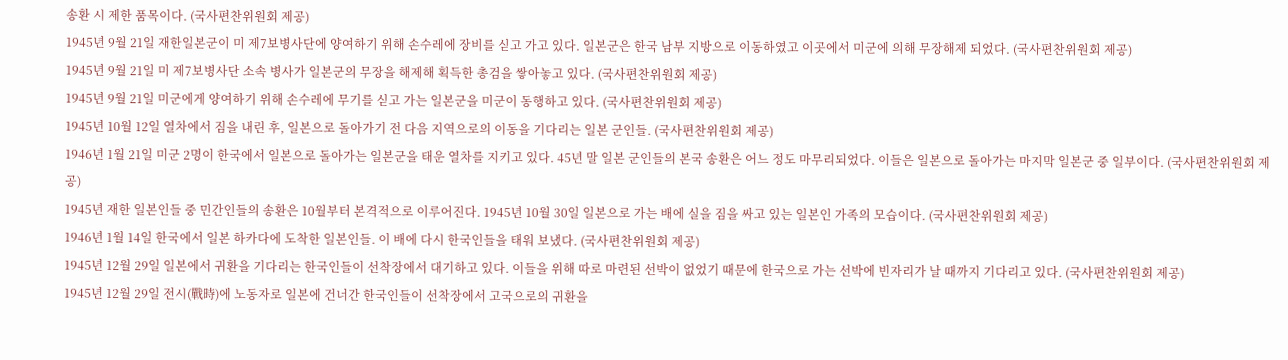송환 시 제한 품목이다. (국사편찬위원회 제공)
1945년 9월 21일 재한일본군이 미 제7보병사단에 양여하기 위해 손수레에 장비를 싣고 가고 있다. 일본군은 한국 남부 지방으로 이동하였고 이곳에서 미군에 의해 무장해제 되었다. (국사편찬위원회 제공)
1945년 9월 21일 미 제7보병사단 소속 병사가 일본군의 무장을 해제해 획득한 총검을 쌓아놓고 있다. (국사편찬위원회 제공)
1945년 9월 21일 미군에게 양여하기 위해 손수레에 무기를 싣고 가는 일본군을 미군이 동행하고 있다. (국사편찬위원회 제공)
1945년 10월 12일 열차에서 짐을 내린 후, 일본으로 돌아가기 전 다음 지역으로의 이동을 기다리는 일본 군인들. (국사편찬위원회 제공)
1946년 1월 21일 미군 2명이 한국에서 일본으로 돌아가는 일본군을 태운 열차를 지키고 있다. 45년 말 일본 군인들의 본국 송환은 어느 정도 마무리되었다. 이들은 일본으로 돌아가는 마지막 일본군 중 일부이다. (국사편찬위원회 제공)
1945년 재한 일본인들 중 민간인들의 송환은 10월부터 본격적으로 이루어진다. 1945년 10월 30일 일본으로 가는 배에 실을 짐을 싸고 있는 일본인 가족의 모습이다. (국사편찬위원회 제공)
1946년 1월 14일 한국에서 일본 하카다에 도착한 일본인들. 이 배에 다시 한국인들을 태워 보냈다. (국사편찬위원회 제공)
1945년 12월 29일 일본에서 귀환을 기다리는 한국인들이 선착장에서 대기하고 있다. 이들을 위해 따로 마련된 선박이 없었기 때문에 한국으로 가는 선박에 빈자리가 날 때까지 기다리고 있다. (국사편찬위원회 제공)
1945년 12월 29일 전시(戰時)에 노동자로 일본에 건너간 한국인들이 선착장에서 고국으로의 귀환을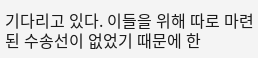기다리고 있다. 이들을 위해 따로 마련된 수송선이 없었기 때문에 한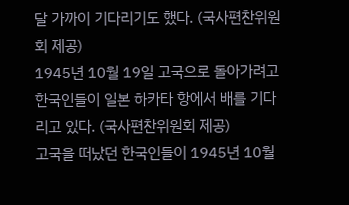달 가까이 기다리기도 했다. (국사편찬위원회 제공)
1945년 10월 19일 고국으로 돌아가려고 한국인들이 일본 하카타 항에서 배를 기다리고 있다. (국사편찬위원회 제공)
고국을 떠났던 한국인들이 1945년 10월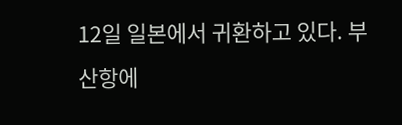12일 일본에서 귀환하고 있다. 부산항에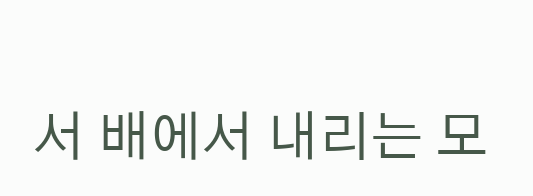서 배에서 내리는 모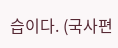습이다. (국사편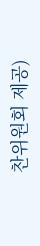찬위원회 제공)